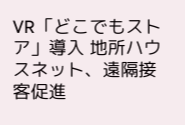VR「どこでもストア」導入 地所ハウスネット、遠隔接客促進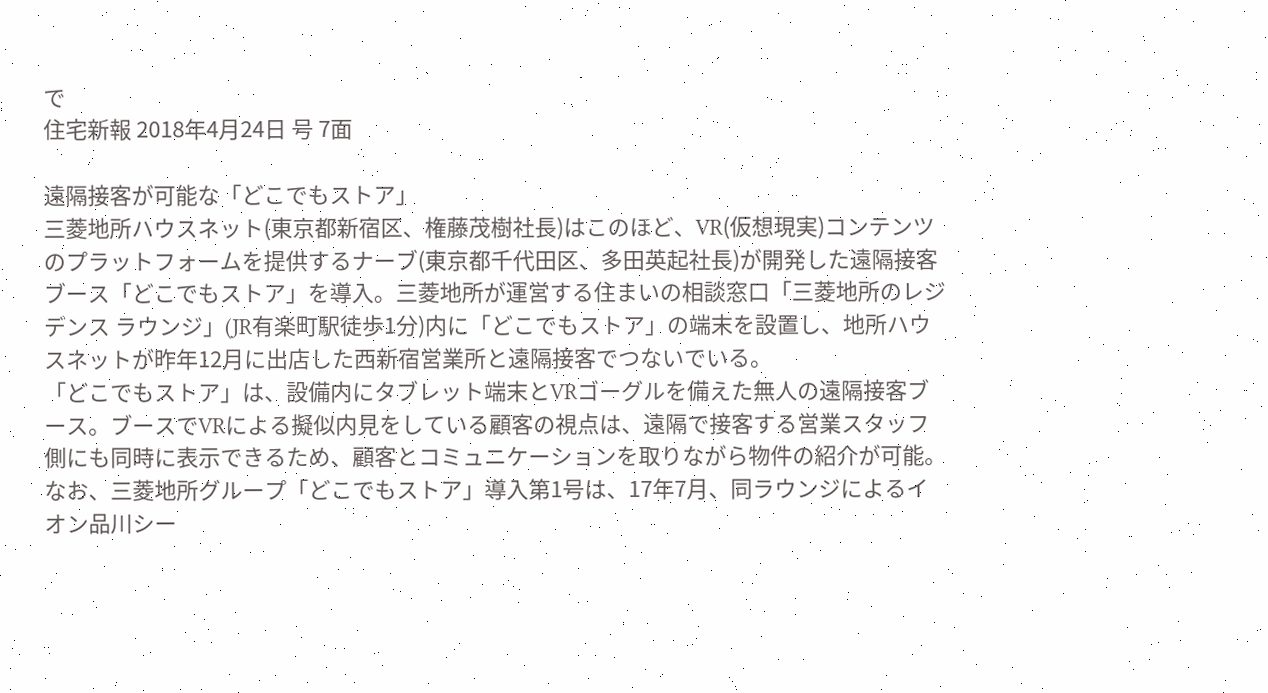で
住宅新報 2018年4月24日 号 7面

遠隔接客が可能な「どこでもストア」
三菱地所ハウスネット(東京都新宿区、権藤茂樹社長)はこのほど、VR(仮想現実)コンテンツのプラットフォームを提供するナーブ(東京都千代田区、多田英起社長)が開発した遠隔接客ブース「どこでもストア」を導入。三菱地所が運営する住まいの相談窓口「三菱地所のレジデンス ラウンジ」(JR有楽町駅徒歩1分)内に「どこでもストア」の端末を設置し、地所ハウスネットが昨年12月に出店した西新宿営業所と遠隔接客でつないでいる。
「どこでもストア」は、設備内にタブレット端末とVRゴーグルを備えた無人の遠隔接客ブース。ブースでVRによる擬似内見をしている顧客の視点は、遠隔で接客する営業スタッフ側にも同時に表示できるため、顧客とコミュニケーションを取りながら物件の紹介が可能。
なお、三菱地所グループ「どこでもストア」導入第1号は、17年7月、同ラウンジによるイオン品川シー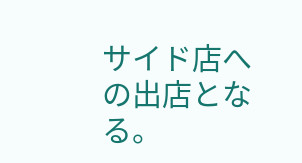サイド店への出店となる。